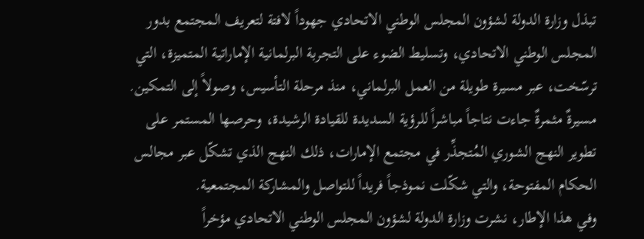تبذل وزارة الدولة لشؤون المجلس الوطني الاتحادي جهوداً لافتة لتعريف المجتمع بدور المجلس الوطني الاتحادي، وتسليط الضوء على التجربة البرلمانية الإماراتية المتميزة، التي ترسّخت، عبر مسيرة طويلة من العمل البرلماني، منذ مرحلة التأسيس، وصولاً إلى التمكين.
مسيرةٌ مثمرةٌ جاءت نتاجاً مباشراً للرؤية السديدة للقيادة الرشيدة، وحرصها المستمر على تطوير النهج الشوري المُتجذِّر في مجتمع الإمارات، ذلك النهج الذي تشكّل عبر مجالس الحكام المفتوحة، والتي شكّلت نموذجاً فريداً للتواصل والمشاركة المجتمعية.
وفي هذا الإطار، نشرت وزارة الدولة لشؤون المجلس الوطني الاتحادي مؤخراً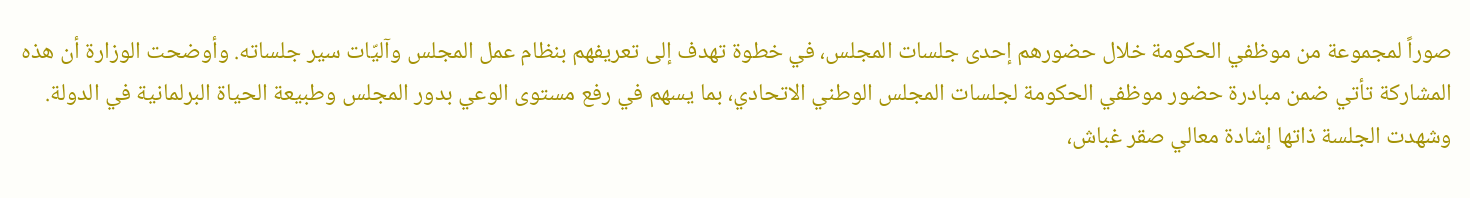صوراً لمجموعة من موظفي الحكومة خلال حضورهم إحدى جلسات المجلس، في خطوة تهدف إلى تعريفهم بنظام عمل المجلس وآليّات سير جلساته. وأوضحت الوزارة أن هذه المشاركة تأتي ضمن مبادرة حضور موظفي الحكومة لجلسات المجلس الوطني الاتحادي، بما يسهم في رفع مستوى الوعي بدور المجلس وطبيعة الحياة البرلمانية في الدولة.
وشهدت الجلسة ذاتها إشادة معالي صقر غباش،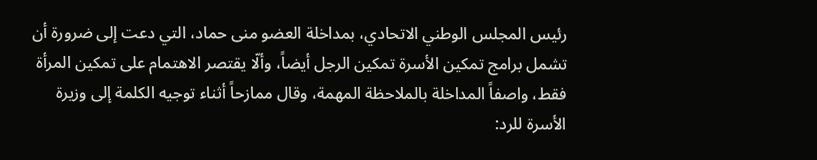رئيس المجلس الوطني الاتحادي، بمداخلة العضو منى حماد، التي دعت إلى ضرورة أن تشمل برامج تمكين الأسرة تمكين الرجل أيضاً، وألّا يقتصر الاهتمام على تمكين المرأة فقط، واصفاً المداخلة بالملاحظة المهمة، وقال ممازحاً أثناء توجيه الكلمة إلى وزيرة الأسرة للرد: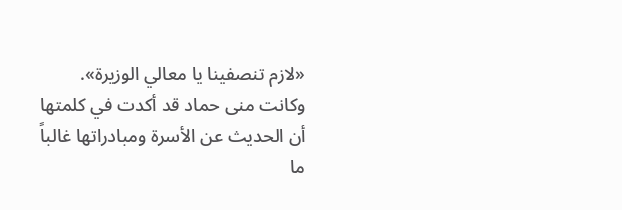«لازم تنصفينا يا معالي الوزيرة».
وكانت منى حماد قد أكدت في كلمتها أن الحديث عن الأسرة ومبادراتها غالباً ما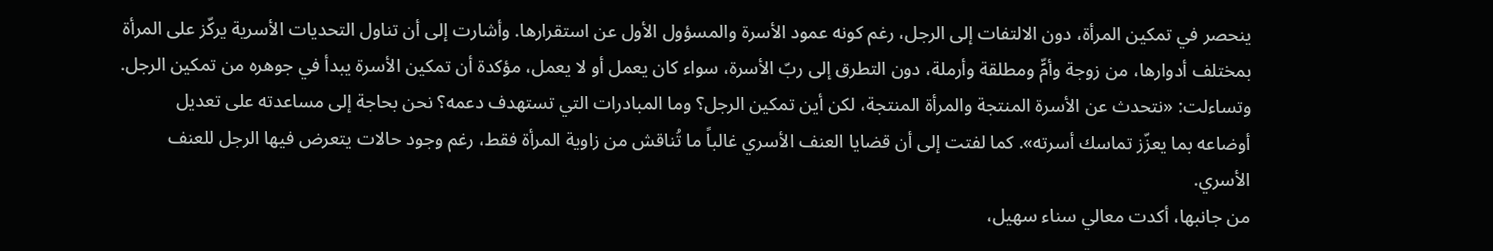ينحصر في تمكين المرأة، دون الالتفات إلى الرجل، رغم كونه عمود الأسرة والمسؤول الأول عن استقرارها. وأشارت إلى أن تناول التحديات الأسرية يركّز على المرأة بمختلف أدوارها، من زوجة وأمٍّ ومطلقة وأرملة، دون التطرق إلى ربّ الأسرة، سواء كان يعمل أو لا يعمل، مؤكدة أن تمكين الأسرة يبدأ في جوهره من تمكين الرجل.
وتساءلت: «نتحدث عن الأسرة المنتجة والمرأة المنتجة، لكن أين تمكين الرجل؟ وما المبادرات التي تستهدف دعمه؟ نحن بحاجة إلى مساعدته على تعديل أوضاعه بما يعزّز تماسك أسرته». كما لفتت إلى أن قضايا العنف الأسري غالباً ما تُناقش من زاوية المرأة فقط، رغم وجود حالات يتعرض فيها الرجل للعنف الأسري.
من جانبها، أكدت معالي سناء سهيل،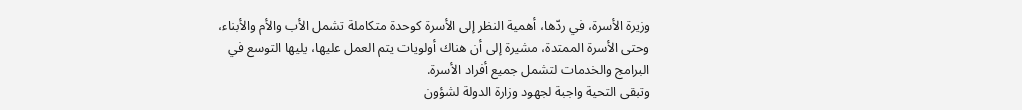وزيرة الأسرة، في ردّها، أهمية النظر إلى الأسرة كوحدة متكاملة تشمل الأب والأم والأبناء، وحتى الأسرة الممتدة، مشيرة إلى أن هناك أولويات يتم العمل عليها، يليها التوسع في البرامج والخدمات لتشمل جميع أفراد الأسرة.
وتبقى التحية واجبة لجهود وزارة الدولة لشؤون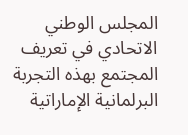المجلس الوطني الاتحادي في تعريف المجتمع بهذه التجربة البرلمانية الإماراتية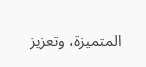المتميزة، وتعزيز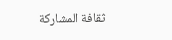ثقافة المشاركة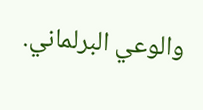والوعي البرلماني.